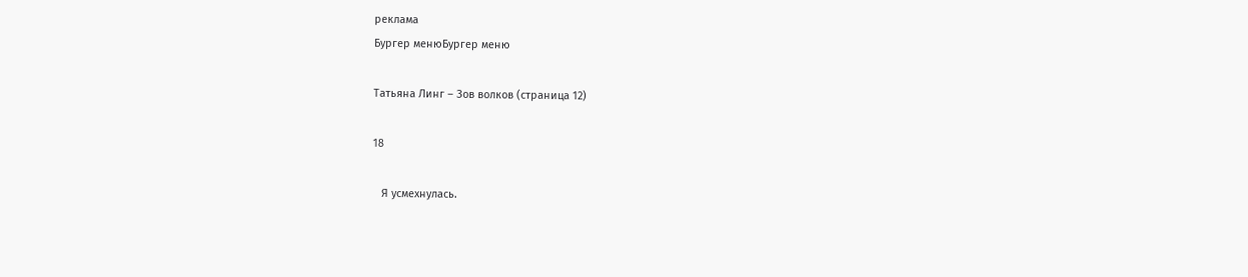реклама
Бургер менюБургер меню

Татьяна Линг – Зов волков (страница 12)

18

   Я усмехнулась.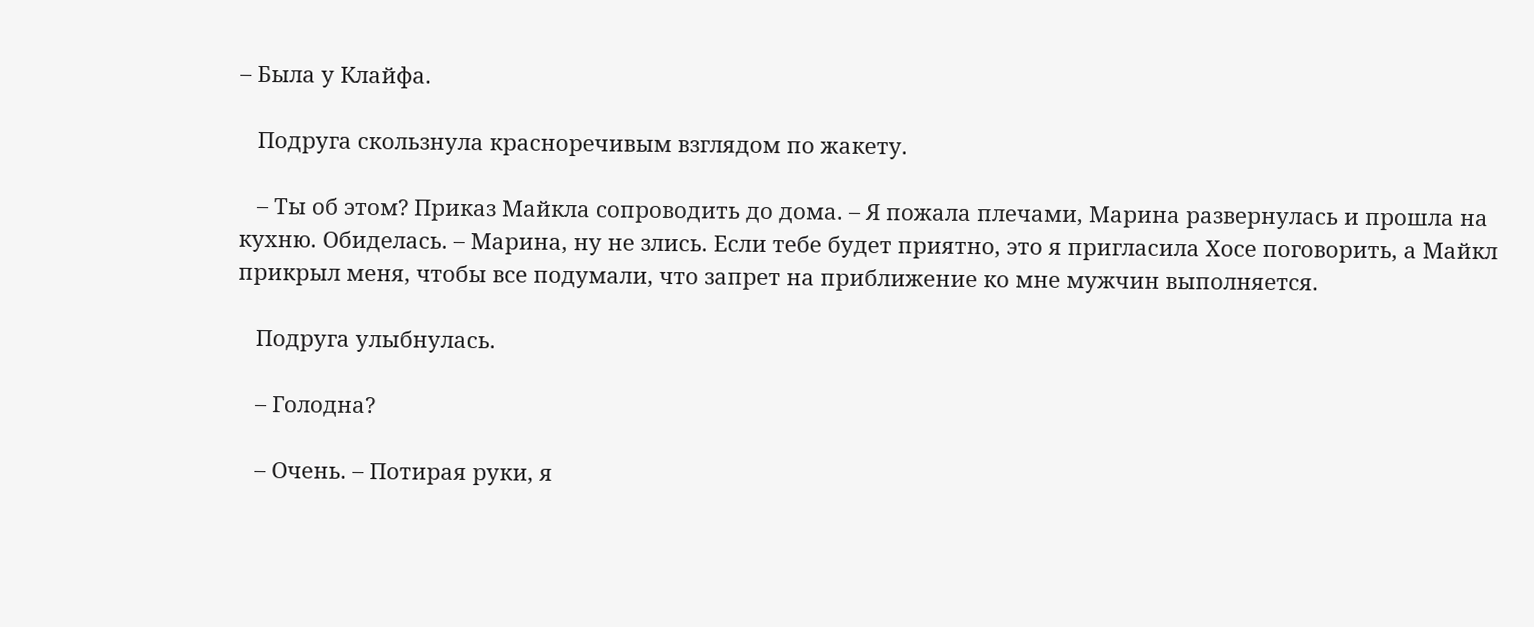– Была у Клайфа.

   Подруга скользнула красноречивым взглядом по жакету.

   – Ты об этом? Приказ Майкла сопроводить до дома. – Я пожала плечами, Марина развернулась и прошла на кухню. Обиделась. – Марина, ну не злись. Если тебе будет приятно, это я пригласила Хосе поговорить, а Майкл прикрыл меня, чтобы все подумали, что запрет на приближение ко мне мужчин выполняется.

   Подруга улыбнулась.

   – Голодна?

   – Очень. – Потирая руки, я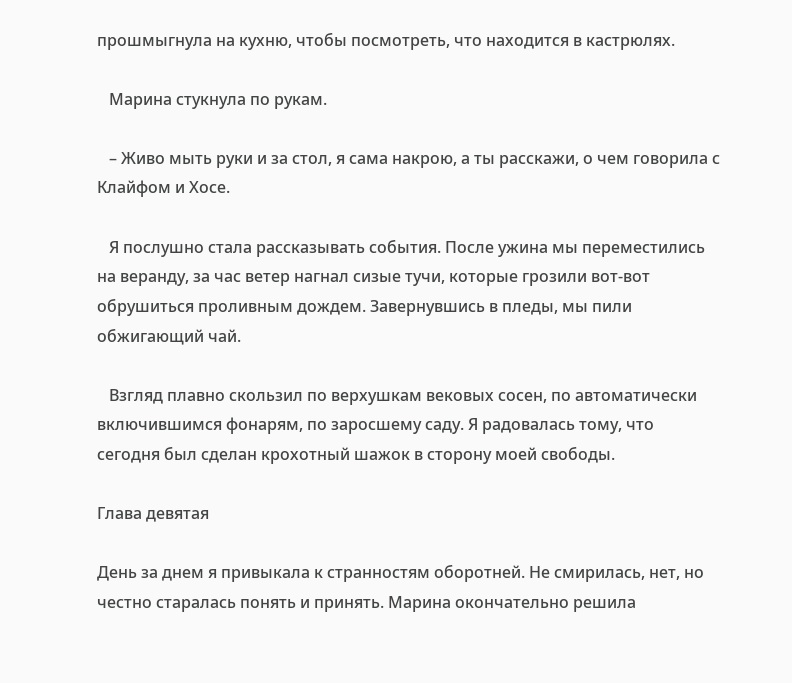прошмыгнула на кухню, чтобы посмотреть, что находится в кастрюлях.

   Марина стукнула по рукам.

   – Живо мыть руки и за стол, я сама накрою, а ты расскажи, о чем говорила с Клайфом и Хосе.

   Я послушно стала рассказывать события. После ужина мы переместились на веранду, за час ветер нагнал сизые тучи, которые грозили вот-вот обрушиться проливным дождем. Завернувшись в пледы, мы пили обжигающий чай.

   Взгляд плавно скользил по верхушкам вековых сосен, по автоматически включившимся фонарям, по заросшему саду. Я радовалась тому, что сегодня был сделан крохотный шажок в сторону моей свободы.

Глава девятая

День за днем я привыкала к странностям оборотней. Не смирилась, нет, но честно старалась понять и принять. Марина окончательно решила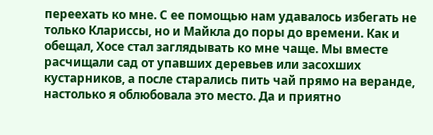переехать ко мне. С ее помощью нам удавалось избегать не только Клариссы, но и Майкла до поры до времени. Как и обещал, Хосе стал заглядывать ко мне чаще. Мы вместе расчищали сад от упавших деревьев или засохших кустарников, а после старались пить чай прямо на веранде, настолько я облюбовала это место. Да и приятно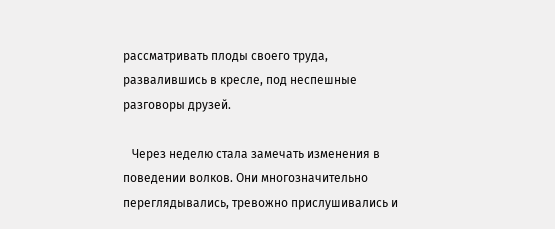рассматривать плоды своего труда, развалившись в кресле, под неспешные разговоры друзей.

   Через неделю стала замечать изменения в поведении волков. Они многозначительно переглядывались, тревожно прислушивались и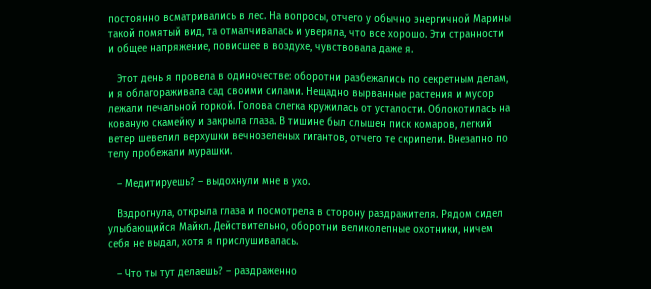постоянно всматривались в лес. На вопросы, отчего у обычно энергичной Марины такой помятый вид, та отмалчивалась и уверяла, что все хорошо. Эти странности и общее напряжение, повисшее в воздухе, чувствовала даже я.

   Этот день я провела в одиночестве: оборотни разбежались по секретным делам, и я облагораживала сад своими силами. Нещадно вырванные растения и мусор лежали печальной горкой. Голова слегка кружилась от усталости. Облокотилась на кованую скамейку и закрыла глаза. В тишине был слышен писк комаров, легкий ветер шевелил верхушки вечнозеленых гигантов, отчего те скрипели. Внезапно по телу пробежали мурашки.

   – Медитируешь? – выдохнули мне в ухо.

   Вздрогнула, открыла глаза и посмотрела в сторону раздражителя. Рядом сидел улыбающийся Майкл. Действительно, оборотни великолепные охотники, ничем себя не выдал, хотя я прислушивалась.

   – Что ты тут делаешь? – раздраженно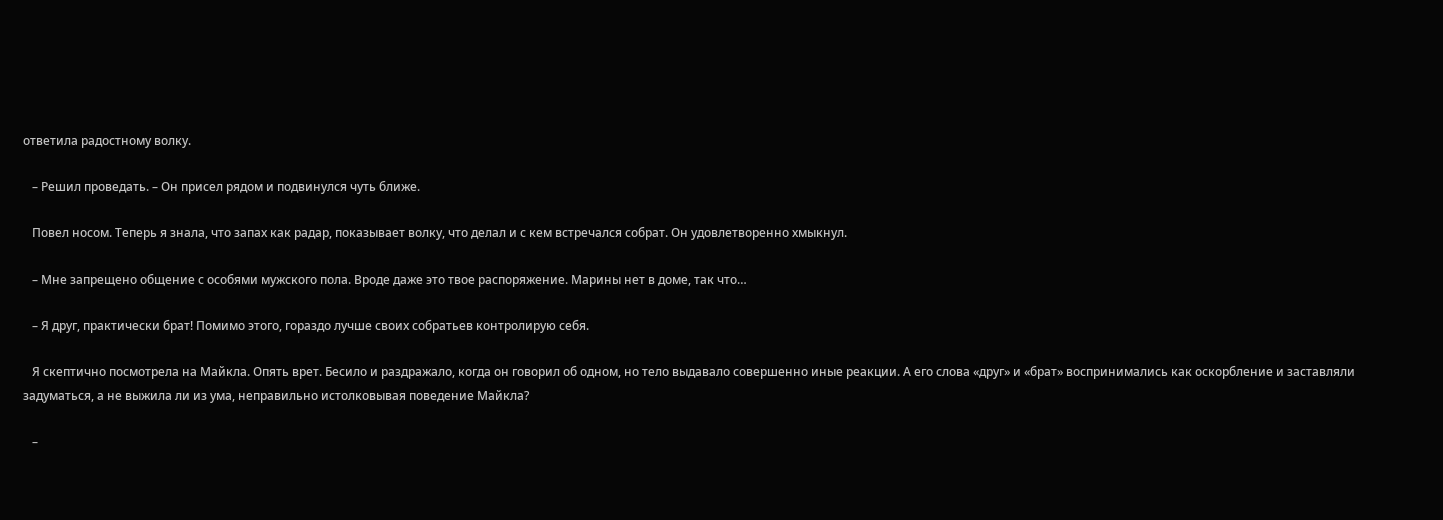ответила радостному волку.

   – Решил проведать. – Он присел рядом и подвинулся чуть ближе.

   Повел носом. Теперь я знала, что запах как радар, показывает волку, что делал и с кем встречался собрат. Он удовлетворенно хмыкнул.

   – Мне запрещено общение с особями мужского пола. Вроде даже это твое распоряжение. Марины нет в доме, так что…

   – Я друг, практически брат! Помимо этого, гораздо лучше своих собратьев контролирую себя.

   Я скептично посмотрела на Майкла. Опять врет. Бесило и раздражало, когда он говорил об одном, но тело выдавало совершенно иные реакции. А его слова «друг» и «брат» воспринимались как оскорбление и заставляли задуматься, а не выжила ли из ума, неправильно истолковывая поведение Майкла?

   –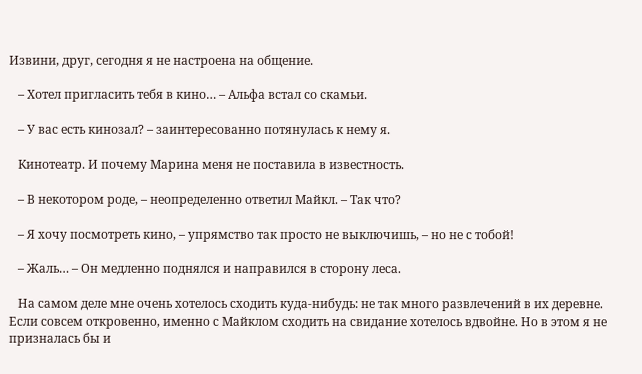Извини, друг, сегодня я не настроена на общение.

   – Хотел пригласить тебя в кино… – Альфа встал со скамьи.

   – У вас есть кинозал? – заинтересованно потянулась к нему я.

   Кинотеатр. И почему Марина меня не поставила в известность.

   – В некотором роде, – неопределенно ответил Майкл. – Так что?

   – Я хочу посмотреть кино, – упрямство так просто не выключишь, – но не с тобой!

   – Жаль… – Он медленно поднялся и направился в сторону леса.

   На самом деле мне очень хотелось сходить куда-нибудь: не так много развлечений в их деревне. Если совсем откровенно, именно с Майклом сходить на свидание хотелось вдвойне. Но в этом я не призналась бы и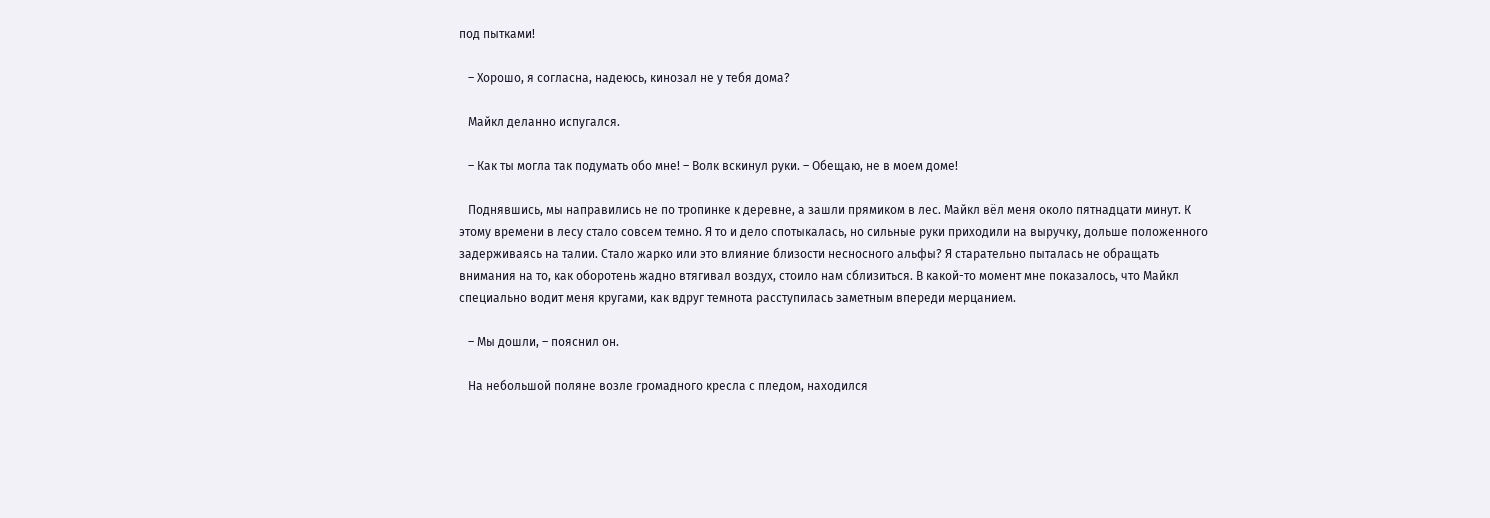под пытками!

   – Хорошо, я согласна, надеюсь, кинозал не у тебя дома?

   Майкл деланно испугался.

   – Как ты могла так подумать обо мне! – Волк вскинул руки. – Обещаю, не в моем доме!

   Поднявшись, мы направились не по тропинке к деревне, а зашли прямиком в лес. Майкл вёл меня около пятнадцати минут. К этому времени в лесу стало совсем темно. Я то и дело спотыкалась, но сильные руки приходили на выручку, дольше положенного задерживаясь на талии. Стало жарко или это влияние близости несносного альфы? Я старательно пыталась не обращать внимания на то, как оборотень жадно втягивал воздух, стоило нам сблизиться. В какой-то момент мне показалось, что Майкл специально водит меня кругами, как вдруг темнота расступилась заметным впереди мерцанием.

   – Мы дошли, – пояснил он.

   На небольшой поляне возле громадного кресла с пледом, находился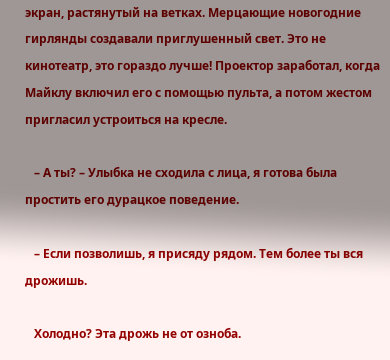экран, растянутый на ветках. Мерцающие новогодние гирлянды создавали приглушенный свет. Это не кинотеатр, это гораздо лучше! Проектор заработал, когда Майклу включил его с помощью пульта, а потом жестом пригласил устроиться на кресле.

   – А ты? – Улыбка не сходила с лица, я готова была простить его дурацкое поведение.

   – Если позволишь, я присяду рядом. Тем более ты вся дрожишь.

   Холодно? Эта дрожь не от озноба.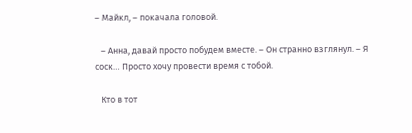– Майкл, – покачала головой.

   – Анна, давай просто побудем вместе. – Он странно взглянул. – Я соск… Просто хочу провести время с тобой.

   Кто в тот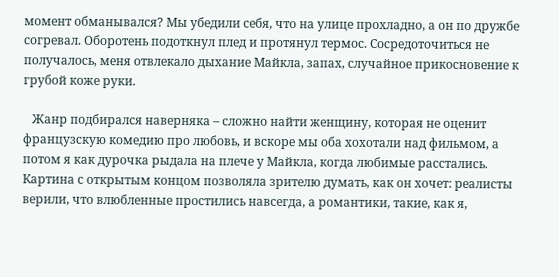момент обманывался? Мы убедили себя, что на улице прохладно, а он по дружбе согревал. Оборотень подоткнул плед и протянул термос. Сосредоточиться не получалось, меня отвлекало дыхание Майкла, запах, случайное прикосновение к грубой коже руки.

   Жанр подбирался наверняка – сложно найти женщину, которая не оценит французскую комедию про любовь, и вскоре мы оба хохотали над фильмом, а потом я как дурочка рыдала на плече у Майкла, когда любимые расстались. Картина с открытым концом позволяла зрителю думать, как он хочет: реалисты верили, что влюбленные простились навсегда, а романтики, такие, как я,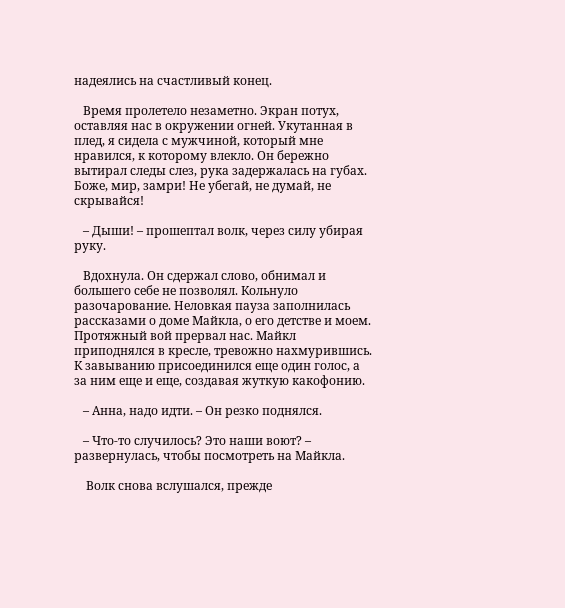надеялись на счастливый конец.

   Время пролетело незаметно. Экран потух, оставляя нас в окружении огней. Укутанная в плед, я сидела с мужчиной, который мне нравился, к которому влекло. Он бережно вытирал следы слез, рука задержалась на губах. Боже, мир, замри! Не убегай, не думай, не скрывайся!

   – Дыши! – прошептал волк, через силу убирая руку.

   Вдохнула. Он сдержал слово, обнимал и большего себе не позволял. Кольнуло разочарование. Неловкая пауза заполнилась рассказами о доме Майкла, о его детстве и моем. Протяжный вой прервал нас. Майкл приподнялся в кресле, тревожно нахмурившись. К завыванию присоединился еще один голос, а за ним еще и еще, создавая жуткую какофонию.

   – Анна, надо идти. – Он резко поднялся.

   – Что-то случилось? Это наши воют? – развернулась, чтобы посмотреть на Майкла.

    Волк снова вслушался, прежде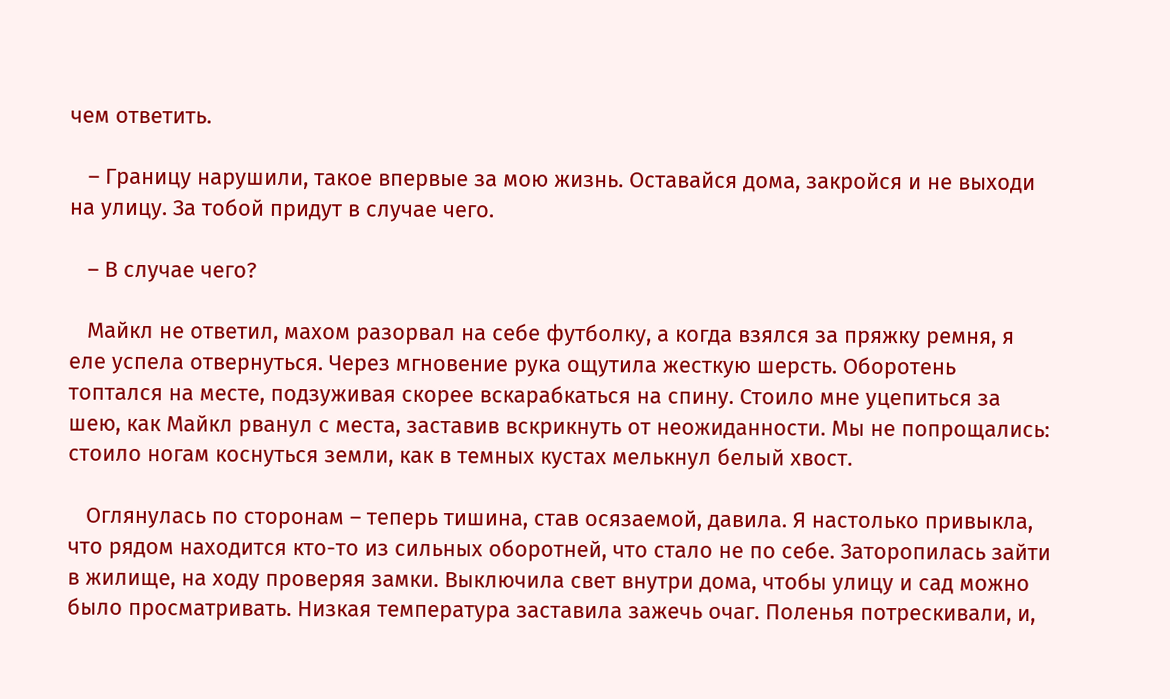чем ответить.

   – Границу нарушили, такое впервые за мою жизнь. Оставайся дома, закройся и не выходи на улицу. За тобой придут в случае чего.

   – В случае чего?

   Майкл не ответил, махом разорвал на себе футболку, а когда взялся за пряжку ремня, я еле успела отвернуться. Через мгновение рука ощутила жесткую шерсть. Оборотень топтался на месте, подзуживая скорее вскарабкаться на спину. Стоило мне уцепиться за шею, как Майкл рванул с места, заставив вскрикнуть от неожиданности. Мы не попрощались: стоило ногам коснуться земли, как в темных кустах мелькнул белый хвост.

   Оглянулась по сторонам – теперь тишина, став осязаемой, давила. Я настолько привыкла, что рядом находится кто-то из сильных оборотней, что стало не по себе. Заторопилась зайти в жилище, на ходу проверяя замки. Выключила свет внутри дома, чтобы улицу и сад можно было просматривать. Низкая температура заставила зажечь очаг. Поленья потрескивали, и,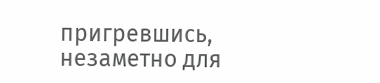пригревшись, незаметно для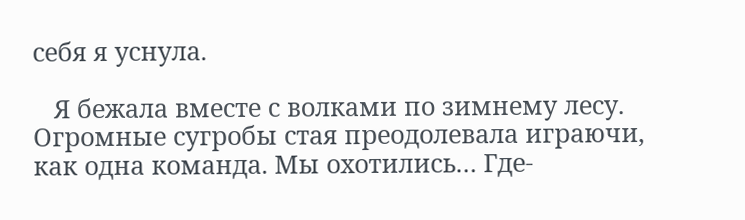себя я уснула.

   Я бежала вместе с волками по зимнему лесу. Огромные сугробы стая преодолевала играючи, как одна команда. Мы охотились… Где-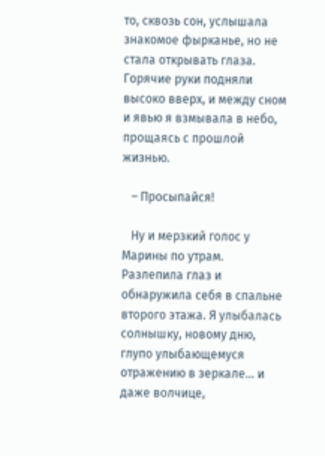то, сквозь сон, услышала знакомое фырканье, но не стала открывать глаза. Горячие руки подняли высоко вверх, и между сном и явью я взмывала в небо, прощаясь с прошлой жизнью.

   – Просыпайся!

   Ну и мерзкий голос у Марины по утрам. Разлепила глаз и обнаружила себя в спальне второго этажа. Я улыбалась солнышку, новому дню, глупо улыбающемуся отражению в зеркале… и даже волчице,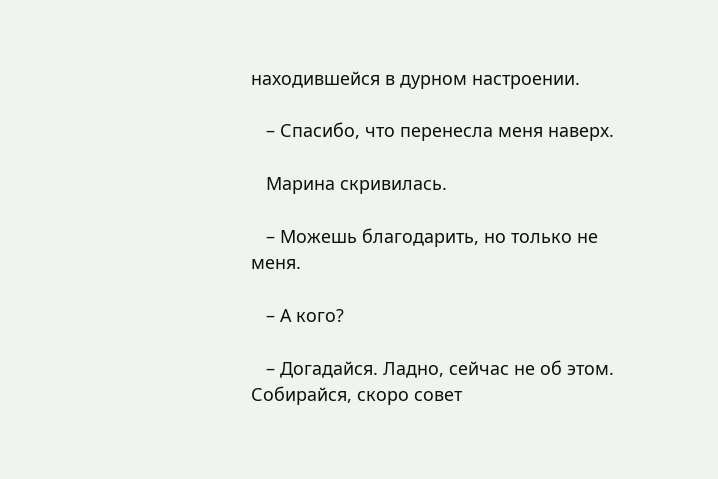находившейся в дурном настроении.

   – Спасибо, что перенесла меня наверх.

   Марина скривилась.

   – Можешь благодарить, но только не меня.

   – А кого?

   – Догадайся. Ладно, сейчас не об этом. Собирайся, скоро совет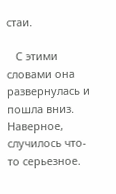стаи.

   С этими словами она развернулась и пошла вниз. Наверное, случилось что-то серьезное.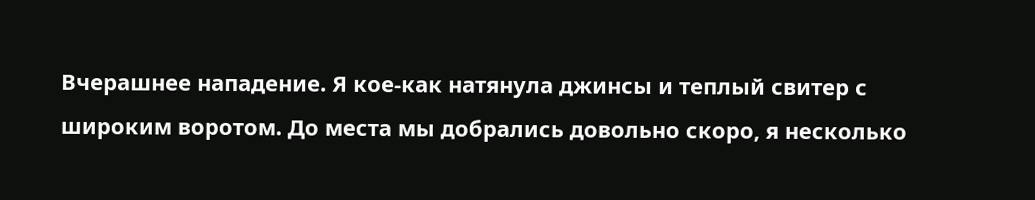Вчерашнее нападение. Я кое-как натянула джинсы и теплый свитер с широким воротом. До места мы добрались довольно скоро, я несколько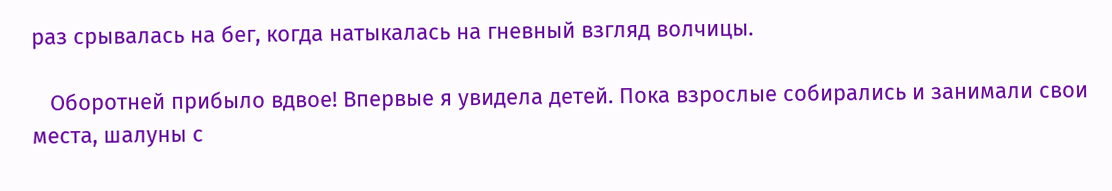раз срывалась на бег, когда натыкалась на гневный взгляд волчицы.

   Оборотней прибыло вдвое! Впервые я увидела детей. Пока взрослые собирались и занимали свои места, шалуны с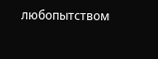любопытством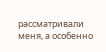рассматривали меня, а особенно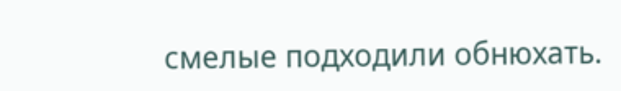смелые подходили обнюхать.